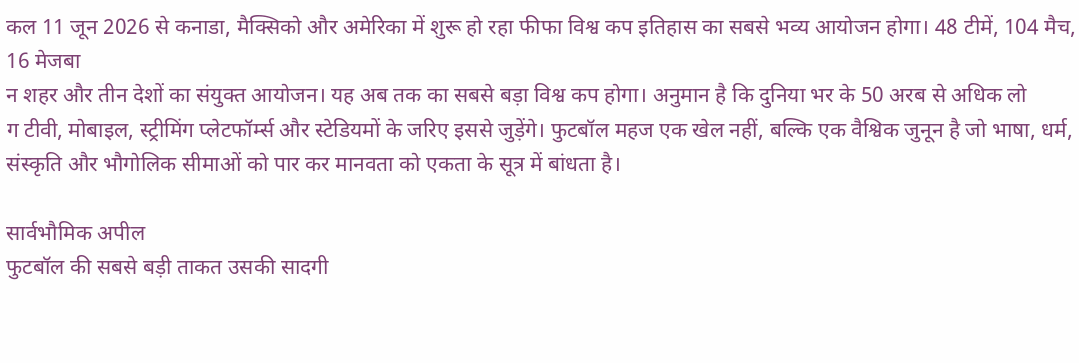कल 11 जून 2026 से कनाडा, मैक्सिको और अमेरिका में शुरू हो रहा फीफा विश्व कप इतिहास का सबसे भव्य आयोजन होगा। 48 टीमें, 104 मैच, 16 मेजबा
न शहर और तीन देशों का संयुक्त आयोजन। यह अब तक का सबसे बड़ा विश्व कप होगा। अनुमान है कि दुनिया भर के 50 अरब से अधिक लो
ग टीवी, मोबाइल, स्ट्रीमिंग प्लेटफॉर्म्स और स्टेडियमों के जरिए इससे जुड़ेंगे। फुटबॉल महज एक खेल नहीं, बल्कि एक वैश्विक जुनून है जो भाषा, धर्म, संस्कृति और भौगोलिक सीमाओं को पार कर मानवता को एकता के सूत्र में बांधता है।

सार्वभौमिक अपील
फुटबॉल की सबसे बड़ी ताकत उसकी सादगी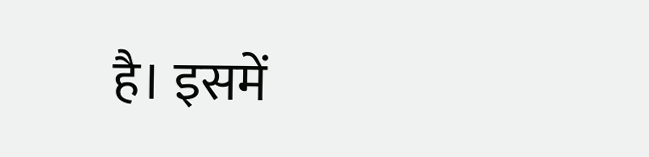है। इसमें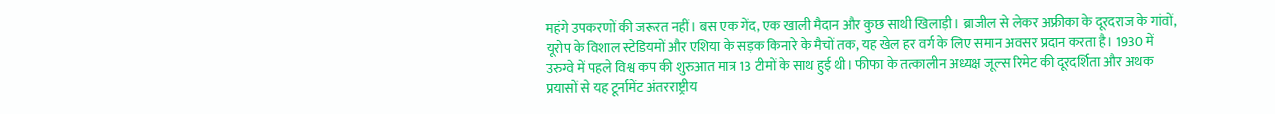महंगे उपकरणों की जरूरत नहीं। बस एक गेंद, एक खाली मैदान और कुछ साथी खिलाड़ी। ब्राजील से लेकर अफ्रीका के दूरदराज के गांवों, यूरोप के विशाल स्टेडियमों और एशिया के सड़क किनारे के मैचों तक, यह खेल हर वर्ग के लिए समान अवसर प्रदान करता है। 1930 में उरुग्वे में पहले विश्व कप की शुरुआत मात्र 13 टीमों के साथ हुई थी। फीफा के तत्कालीन अध्यक्ष जूल्स रिमेट की दूरदर्शिता और अथक प्रयासों से यह टूर्नामेंट अंतरराष्ट्रीय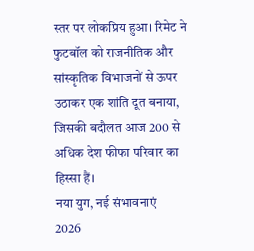स्तर पर लोकप्रिय हुआ। रिमेट ने फुटबॉल को राजनीतिक और सांस्कृतिक विभाजनों से ऊपर उठाकर एक शांति दूत बनाया, जिसकी बदौलत आज 200 से अधिक देश फीफा परिवार का हिस्सा हैं।
नया युग, नई संभावनाएं
2026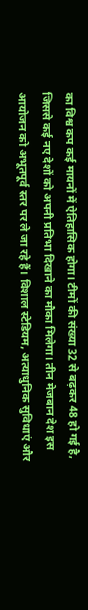का विश्व कप कई मायनों में ऐतिहासिक होगा। टीमों की संख्या 32 से बढ़कर 48 हो गई है, जिससे कई नए देशों को अपनी प्रतिभा दिखाने का मौका मिलेगा। तीन मेजबान देश इस आयोजन को अभूतपूर्व स्तर पर ले जा रहे हैं। विशाल स्टेडियम, अत्याधुनिक सुविधाएं और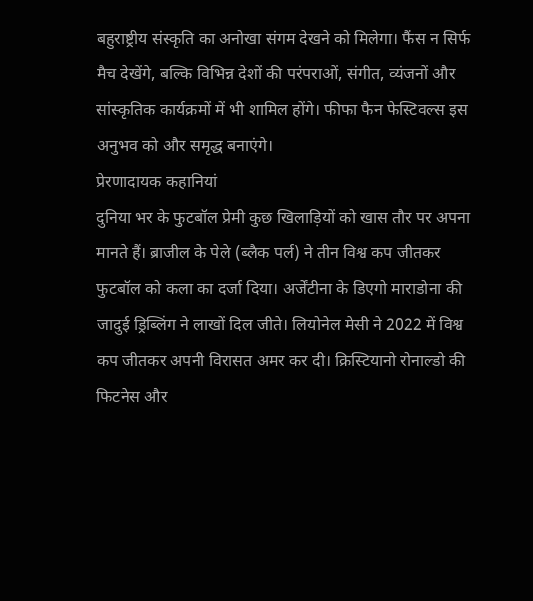बहुराष्ट्रीय संस्कृति का अनोखा संगम देखने को मिलेगा। फैंस न सिर्फ मैच देखेंगे, बल्कि विभिन्न देशों की परंपराओं, संगीत, व्यंजनों और सांस्कृतिक कार्यक्रमों में भी शामिल होंगे। फीफा फैन फेस्टिवल्स इस अनुभव को और समृद्ध बनाएंगे।
प्रेरणादायक कहानियां
दुनिया भर के फुटबॉल प्रेमी कुछ खिलाड़ियों को खास तौर पर अपना मानते हैं। ब्राजील के पेले (ब्लैक पर्ल) ने तीन विश्व कप जीतकर फुटबॉल को कला का दर्जा दिया। अर्जेंटीना के डिएगो माराडोना की जादुई ड्रिब्लिंग ने लाखों दिल जीते। लियोनेल मेसी ने 2022 में विश्व कप जीतकर अपनी विरासत अमर कर दी। क्रिस्टियानो रोनाल्डो की फिटनेस और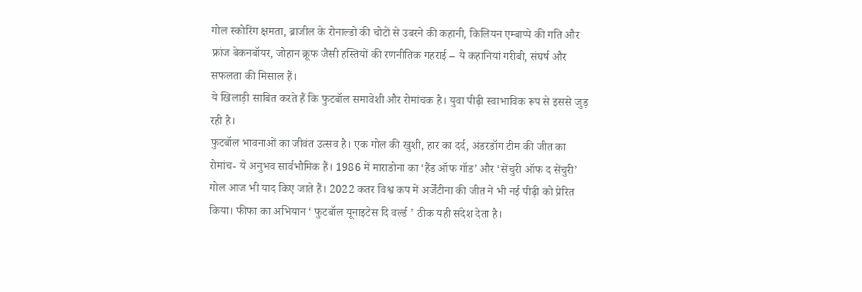गोल स्कोरिंग क्षमता, ब्राजील के रोनाल्डो की चोटों से उबरने की कहानी, किलियन एम्बाप्पे की गति और फ्रांज बेकनबॉयर, जोहान क्रूफ जैसी हस्तियों की रणनीतिक गहराई – ये कहानियां गरीबी, संघर्ष और सफलता की मिसाल हैं।
ये खिलाड़ी साबित करते हैं कि फुटबॉल समावेशी और रोमांचक है। युवा पीढ़ी स्वाभाविक रूप से इससे जुड़ रही है।
फुटबॉल भावनाओं का जीवंत उत्सव है। एक गोल की खुशी, हार का दर्द, अंडरडॉग टीम की जीत का रोमांच- ये अनुभव सार्वभौमिक हैं। 1986 में माराडोना का ‘हैंड ऑफ गॉड’ और ‘सेंचुरी ऑफ द सेंचुरी’ गोल आज भी याद किए जाते हैं। 2022 कतर विश्व कप में अर्जेंटीना की जीत ने भी नई पीढ़ी को प्रेरित किया। फीफा का अभियान ‘ फुटबॉल यूनाइटेस दि वर्ल्ड ’ ठीक यही संदेश देता है।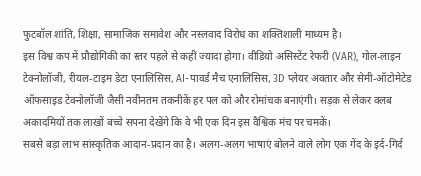फुटबॉल शांति, शिक्षा, सामाजिक समावेश और नस्लवाद विरोध का शक्तिशाली माध्यम है।
इस विश्व कप में प्रौद्योगिकी का स्तर पहले से कहीं ज्यादा होगा। वीडियो असिस्टेंट रेफरी (VAR), गोल-लाइन टेक्नोलॉजी, रीयल-टाइम डेटा एनालिसिस, AI-पावर्ड मैच एनालिसिस, 3D प्लेयर अवतार और सेमी-ऑटोमेटेड ऑफसाइड टेक्नोलॉजी जैसी नवीनतम तकनीकें हर पल को और रोमांचक बनाएंगी। सड़क से लेकर क्लब अकादमियों तक लाखों बच्चे सपना देखेंगे कि वे भी एक दिन इस वैश्विक मंच पर चमकें।
सबसे बड़ा लाभ सांस्कृतिक आदान-प्रदान का है। अलग-अलग भाषाएं बोलने वाले लोग एक गेंद के इर्द-गिर्द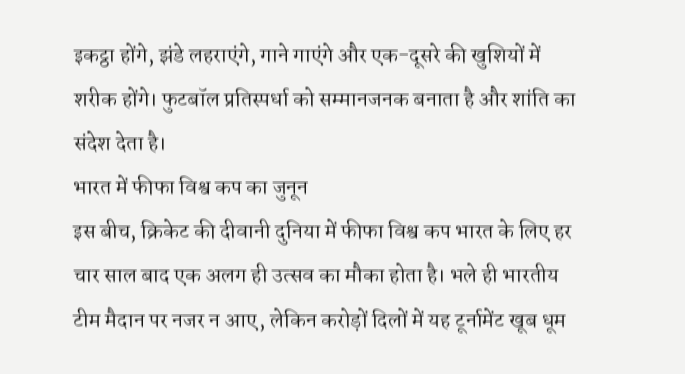इकट्ठा होंगे, झंडे लहराएंगे, गाने गाएंगे और एक-दूसरे की खुशियों में शरीक होंगे। फुटबॉल प्रतिस्पर्धा को सम्मानजनक बनाता है और शांति का संदेश देता है।
भारत में फीफा विश्व कप का जुनून
इस बीच, क्रिकेट की दीवानी दुनिया में फीफा विश्व कप भारत के लिए हर चार साल बाद एक अलग ही उत्सव का मौका होता है। भले ही भारतीय टीम मैदान पर नजर न आए, लेकिन करोड़ों दिलों में यह टूर्नामेंट खूब धूम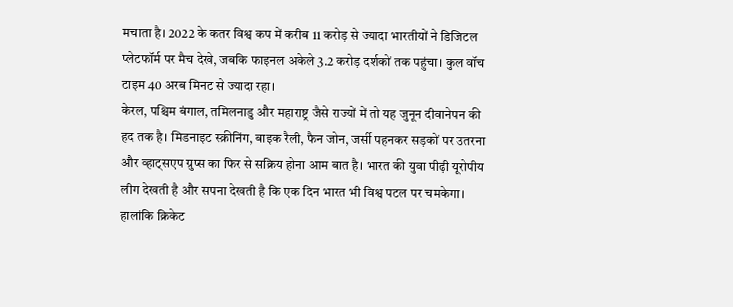मचाता है। 2022 के कतर विश्व कप में करीब 11 करोड़ से ज्यादा भारतीयों ने डिजिटल प्लेटफॉर्म पर मैच देखे, जबकि फाइनल अकेले 3.2 करोड़ दर्शकों तक पहुंचा। कुल वॉच टाइम 40 अरब मिनट से ज्यादा रहा।
केरल, पश्चिम बंगाल, तमिलनाडु और महाराष्ट्र जैसे राज्यों में तो यह जुनून दीवानेपन की हद तक है। मिडनाइट स्क्रीनिंग, बाइक रैली, फैन जोन, जर्सी पहनकर सड़कों पर उतरना और व्हाट्सएप ग्रुप्स का फिर से सक्रिय होना आम बात है। भारत की युवा पीढ़ी यूरोपीय लीग देखती है और सपना देखती है कि एक दिन भारत भी विश्व पटल पर चमकेगा। हालांकि क्रिकेट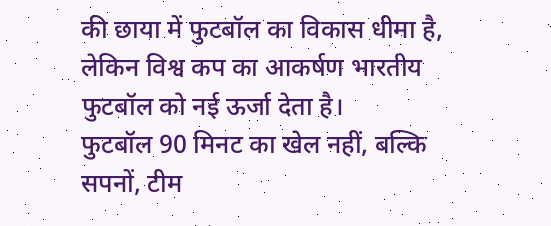की छाया में फुटबॉल का विकास धीमा है, लेकिन विश्व कप का आकर्षण भारतीय फुटबॉल को नई ऊर्जा देता है।
फुटबॉल 90 मिनट का खेल नहीं, बल्कि सपनों, टीम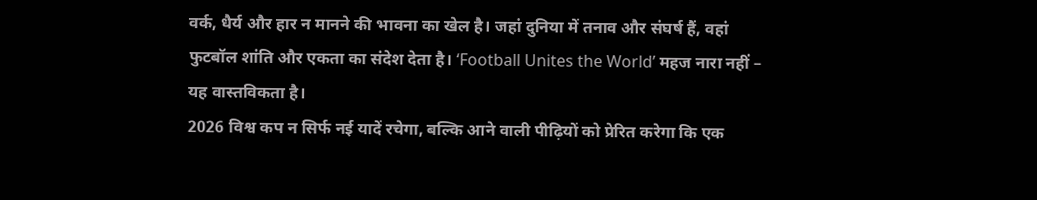वर्क, धैर्य और हार न मानने की भावना का खेल है। जहां दुनिया में तनाव और संघर्ष हैं, वहां फुटबॉल शांति और एकता का संदेश देता है। ‘Football Unites the World’ महज नारा नहीं – यह वास्तविकता है।
2026 विश्व कप न सिर्फ नई यादें रचेगा, बल्कि आने वाली पीढ़ियों को प्रेरित करेगा कि एक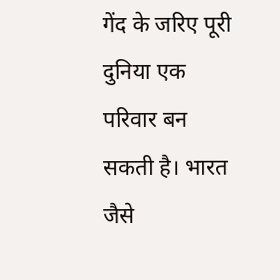गेंद के जरिए पूरी दुनिया एक परिवार बन सकती है। भारत जैसे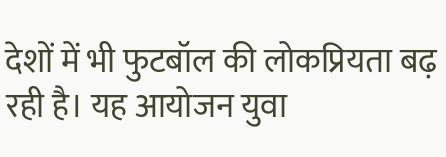देशों में भी फुटबॉल की लोकप्रियता बढ़ रही है। यह आयोजन युवा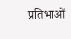प्रतिभाओं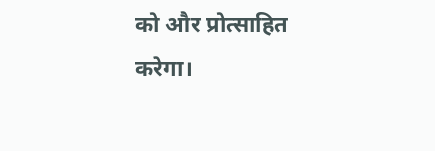को और प्रोत्साहित करेगा।